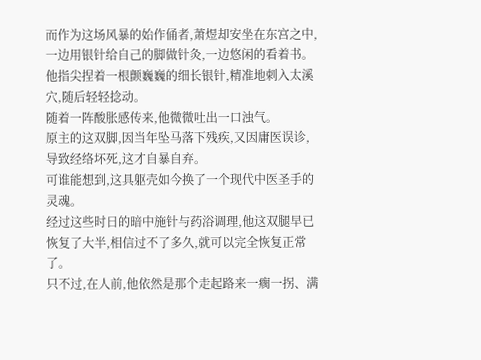而作为这场风暴的始作俑者,萧煜却安坐在东宫之中,一边用银针给自己的脚做针灸,一边悠闲的看着书。
他指尖捏着一根颤巍巍的细长银针,精准地刺入太溪穴,随后轻轻捻动。
随着一阵酸胀感传来,他微微吐出一口浊气。
原主的这双脚,因当年坠马落下残疾,又因庸医误诊,导致经络坏死,这才自暴自弃。
可谁能想到,这具躯壳如今换了一个现代中医圣手的灵魂。
经过这些时日的暗中施针与药浴调理,他这双腿早已恢复了大半,相信过不了多久,就可以完全恢复正常了。
只不过,在人前,他依然是那个走起路来一瘸一拐、满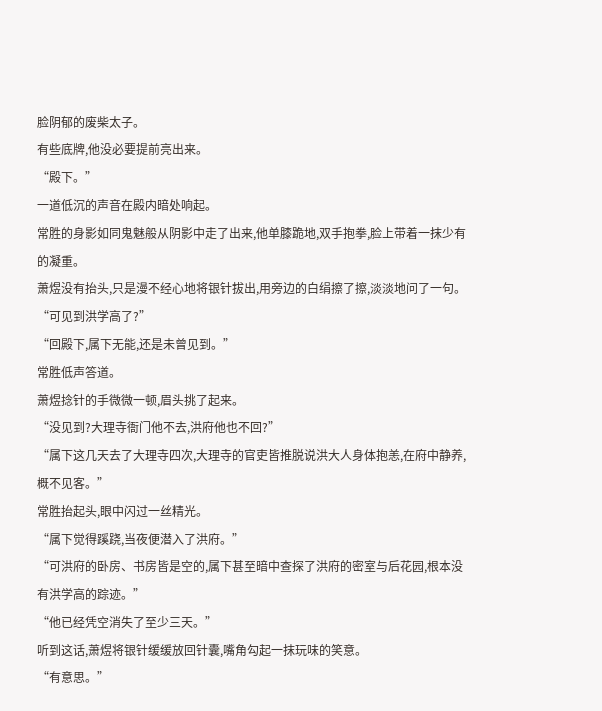脸阴郁的废柴太子。
有些底牌,他没必要提前亮出来。
“殿下。”
一道低沉的声音在殿内暗处响起。
常胜的身影如同鬼魅般从阴影中走了出来,他单膝跪地,双手抱拳,脸上带着一抹少有的凝重。
萧煜没有抬头,只是漫不经心地将银针拔出,用旁边的白绢擦了擦,淡淡地问了一句。
“可见到洪学高了?”
“回殿下,属下无能,还是未曾见到。”
常胜低声答道。
萧煜捻针的手微微一顿,眉头挑了起来。
“没见到?大理寺衙门他不去,洪府他也不回?”
“属下这几天去了大理寺四次,大理寺的官吏皆推脱说洪大人身体抱恙,在府中静养,概不见客。”
常胜抬起头,眼中闪过一丝精光。
“属下觉得蹊跷,当夜便潜入了洪府。”
“可洪府的卧房、书房皆是空的,属下甚至暗中查探了洪府的密室与后花园,根本没有洪学高的踪迹。”
“他已经凭空消失了至少三天。”
听到这话,萧煜将银针缓缓放回针囊,嘴角勾起一抹玩味的笑意。
“有意思。”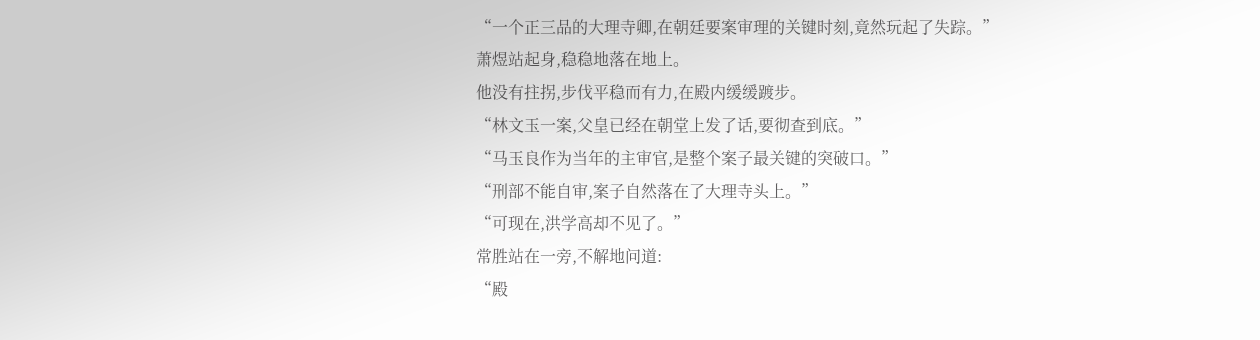“一个正三品的大理寺卿,在朝廷要案审理的关键时刻,竟然玩起了失踪。”
萧煜站起身,稳稳地落在地上。
他没有拄拐,步伐平稳而有力,在殿内缓缓踱步。
“林文玉一案,父皇已经在朝堂上发了话,要彻查到底。”
“马玉良作为当年的主审官,是整个案子最关键的突破口。”
“刑部不能自审,案子自然落在了大理寺头上。”
“可现在,洪学高却不见了。”
常胜站在一旁,不解地问道:
“殿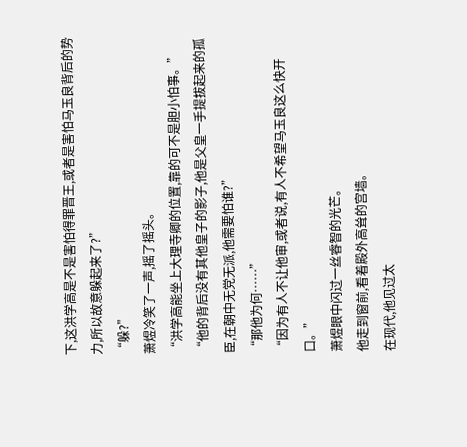下,这洪学高是不是害怕得罪晋王,或者是害怕马玉良背后的势力,所以故意躲起来了?”
“躲?”
萧煜冷笑了一声,摇了摇头。
“洪学高能坐上大理寺卿的位置,靠的可不是胆小怕事。”
“他的背后没有其他皇子的影子,他是父皇一手提拔起来的孤臣,在朝中无党无派,他需要怕谁?”
“那他为何……”
“因为有人不让他审,或者说,有人不希望马玉良这么快开口。”
萧煜眼中闪过一丝睿智的光芒。
他走到窗前,看着殿外高耸的宫墙。
在现代,他见过太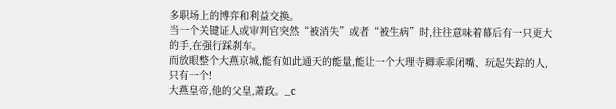多职场上的博弈和利益交换。
当一个关键证人或审判官突然“被消失”或者“被生病”时,往往意味着幕后有一只更大的手,在强行踩刹车。
而放眼整个大燕京城,能有如此通天的能量,能让一个大理寺卿乖乖闭嘴、玩起失踪的人,只有一个!
大燕皇帝,他的父皇,萧政。_c